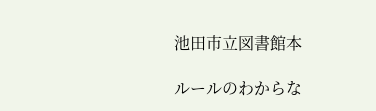池田市立図書館本

ルールのわからな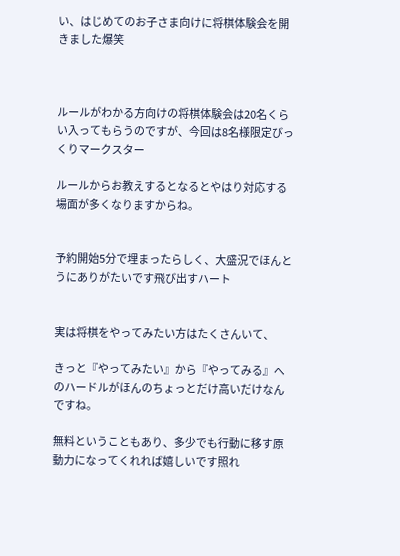い、はじめてのお子さま向けに将棋体験会を開きました爆笑



ルールがわかる方向けの将棋体験会は20名くらい入ってもらうのですが、今回は8名様限定びっくりマークスター

ルールからお教えするとなるとやはり対応する場面が多くなりますからね。


予約開始5分で埋まったらしく、大盛況でほんとうにありがたいです飛び出すハート


実は将棋をやってみたい方はたくさんいて、

きっと『やってみたい』から『やってみる』へのハードルがほんのちょっとだけ高いだけなんですね。

無料ということもあり、多少でも行動に移す原動力になってくれれば嬉しいです照れ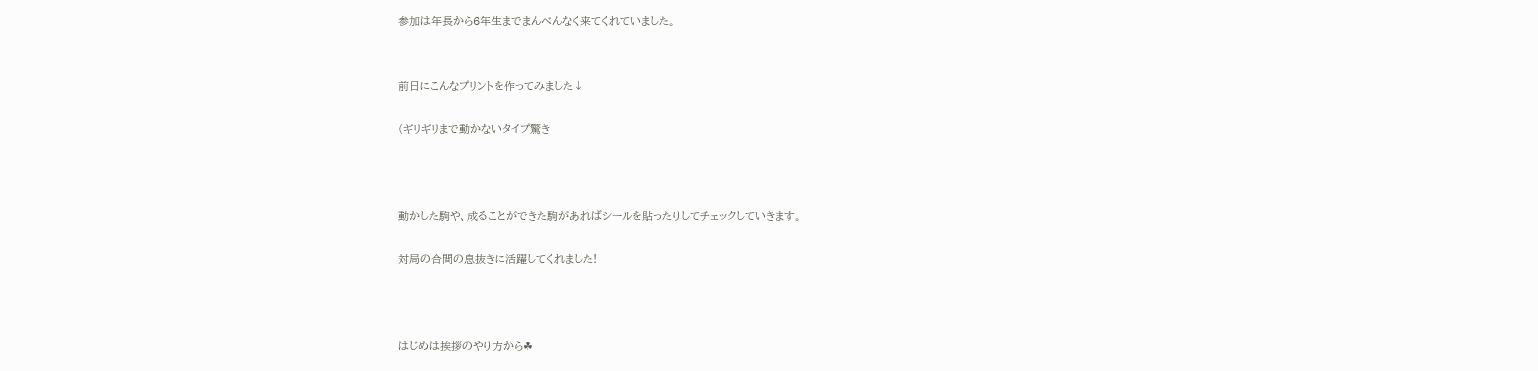参加は年長から6年生までまんべんなく来てくれていました。


前日にこんなプリントを作ってみました↓

(ギリギリまで動かないタイプ驚き



動かした駒や、成ることができた駒があればシールを貼ったりしてチェックしていきます。

対局の合間の息抜きに活躍してくれました!



はじめは挨拶のやり方から☘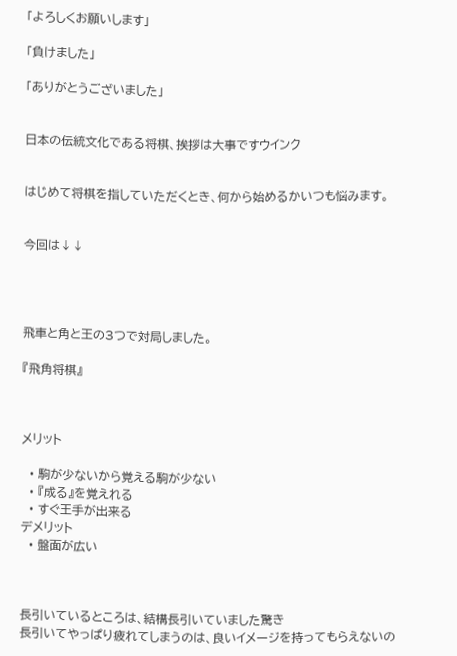「よろしくお願いします」

「負けました」

「ありがとうございました」


日本の伝統文化である将棋、挨拶は大事ですウインク


はじめて将棋を指していただくとき、何から始めるかいつも悩みます。


今回は↓↓




飛車と角と王の3つで対局しました。

『飛角将棋』



メリット

  • 駒が少ないから覚える駒が少ない
  • 『成る』を覚えれる
  • すぐ王手が出来る
デメリット
  • 盤面が広い



長引いているところは、結構長引いていました驚き
長引いてやっぱり疲れてしまうのは、良いイメージを持ってもらえないの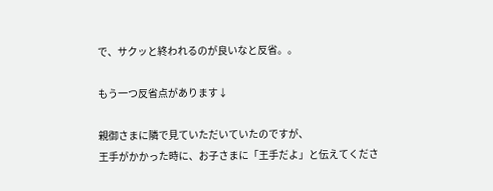で、サクッと終われるのが良いなと反省。。

もう一つ反省点があります↓

親御さまに隣で見ていただいていたのですが、
王手がかかった時に、お子さまに「王手だよ」と伝えてくださ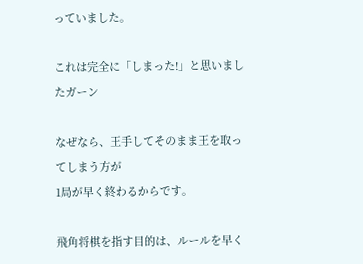っていました。

これは完全に「しまった!」と思いましたガーン

なぜなら、王手してそのまま王を取ってしまう方が
1局が早く終わるからです。

飛角将棋を指す目的は、ルールを早く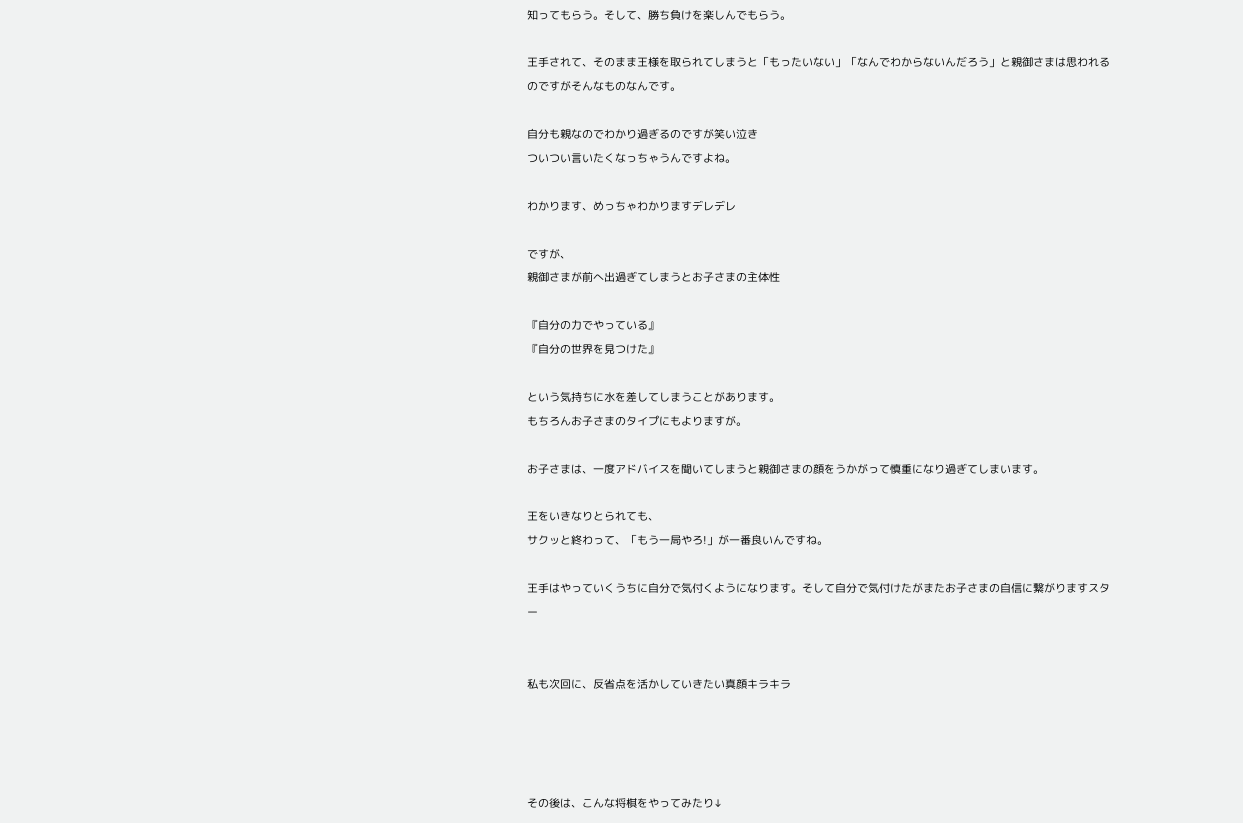知ってもらう。そして、勝ち負けを楽しんでもらう。

王手されて、そのまま王様を取られてしまうと「もったいない」「なんでわからないんだろう」と親御さまは思われるのですがそんなものなんです。

自分も親なのでわかり過ぎるのですが笑い泣き
ついつい言いたくなっちゃうんですよね。

わかります、めっちゃわかりますデレデレ

ですが、
親御さまが前へ出過ぎてしまうとお子さまの主体性

『自分の力でやっている』
『自分の世界を見つけた』

という気持ちに水を差してしまうことがあります。
もちろんお子さまのタイプにもよりますが。

お子さまは、一度アドバイスを聞いてしまうと親御さまの顔をうかがって慎重になり過ぎてしまいます。

王をいきなりとられても、
サクッと終わって、「もう一局やろ!」が一番良いんですね。

王手はやっていくうちに自分で気付くようになります。そして自分で気付けたがまたお子さまの自信に繋がりますスター


私も次回に、反省点を活かしていきたい真顔キラキラ




その後は、こんな将棋をやってみたり↓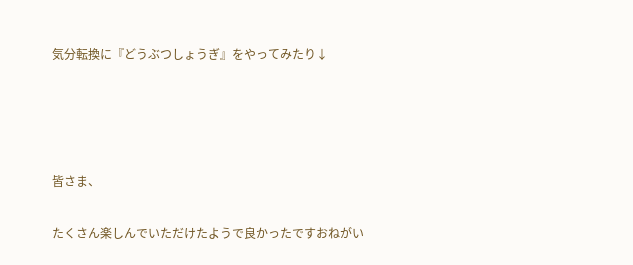気分転換に『どうぶつしょうぎ』をやってみたり↓




皆さま、

たくさん楽しんでいただけたようで良かったですおねがい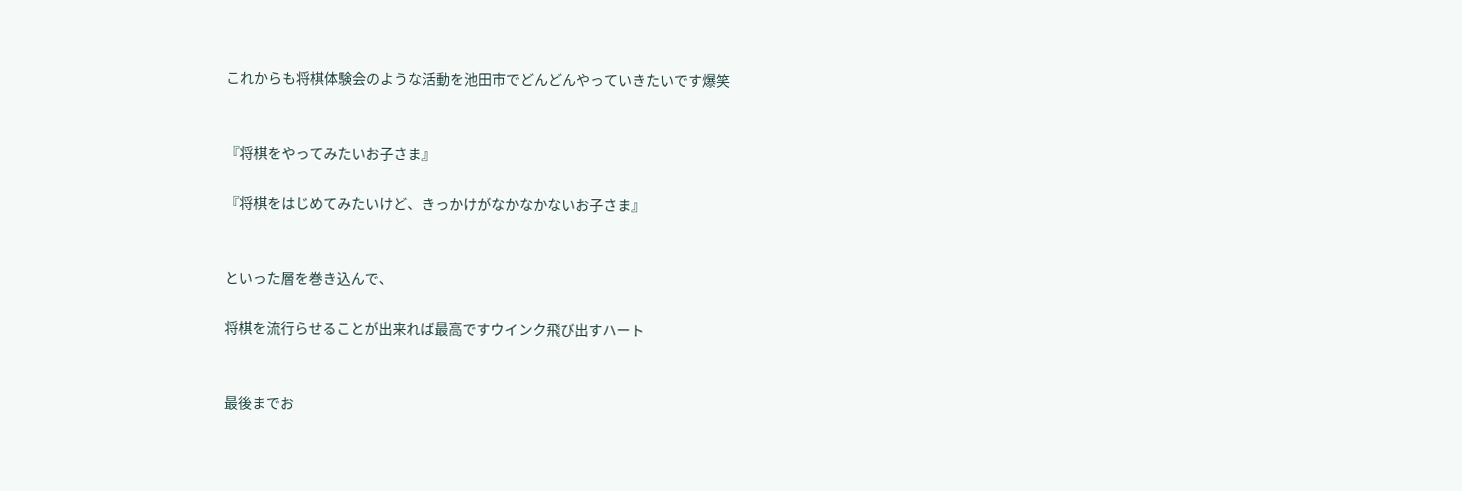これからも将棋体験会のような活動を池田市でどんどんやっていきたいです爆笑


『将棋をやってみたいお子さま』

『将棋をはじめてみたいけど、きっかけがなかなかないお子さま』


といった層を巻き込んで、

将棋を流行らせることが出来れば最高ですウインク飛び出すハート


最後までお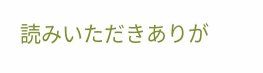読みいただきありが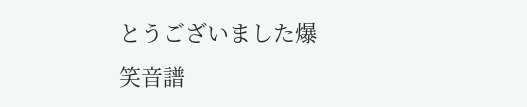とうございました爆笑音譜